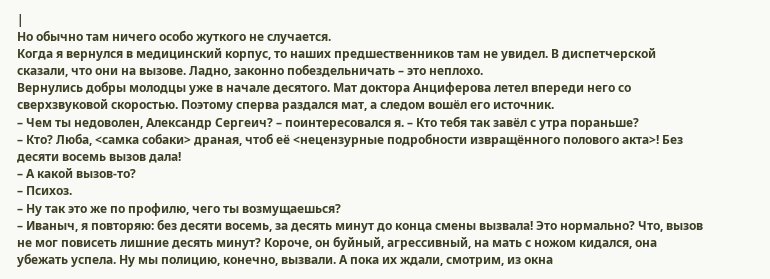|
Но обычно там ничего особо жуткого не случается.
Когда я вернулся в медицинский корпус, то наших предшественников там не увидел. В диспетчерской сказали, что они на вызове. Ладно, законно побездельничать – это неплохо.
Вернулись добры молодцы уже в начале десятого. Мат доктора Анциферова летел впереди него со сверхзвуковой скоростью. Поэтому сперва раздался мат, а следом вошёл его источник.
– Чем ты недоволен, Александр Сергеич? – поинтересовался я. – Кто тебя так завёл с утра пораньше?
– Кто? Люба, <самка собаки> драная, чтоб её <нецензурные подробности извращённого полового акта>! Без десяти восемь вызов дала!
– А какой вызов-то?
– Психоз.
– Ну так это же по профилю, чего ты возмущаешься?
– Иваныч, я повторяю: без десяти восемь, за десять минут до конца смены вызвала! Это нормально? Что, вызов не мог повисеть лишние десять минут? Короче, он буйный, агрессивный, на мать с ножом кидался, она убежать успела. Ну мы полицию, конечно, вызвали. А пока их ждали, смотрим, из окна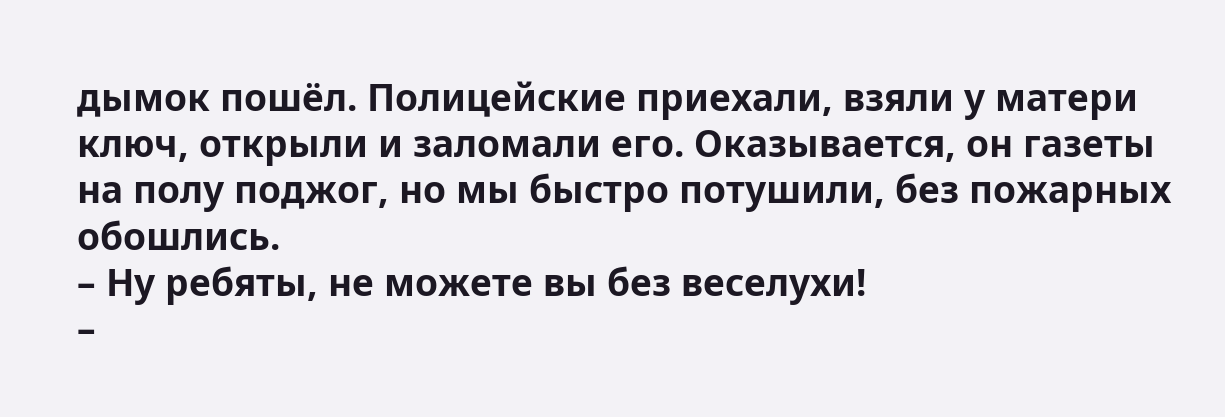дымок пошёл. Полицейские приехали, взяли у матери ключ, открыли и заломали его. Оказывается, он газеты на полу поджог, но мы быстро потушили, без пожарных обошлись.
– Ну ребяты, не можете вы без веселухи!
–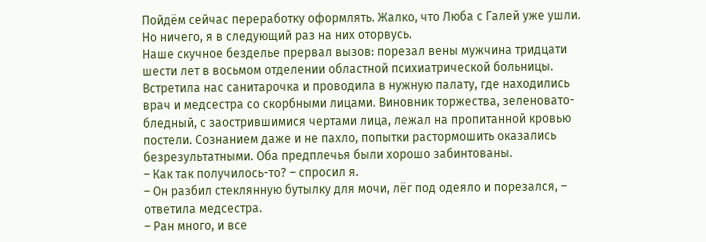Пойдём сейчас переработку оформлять. Жалко, что Люба с Галей уже ушли. Но ничего, я в следующий раз на них оторвусь.
Наше скучное безделье прервал вызов: порезал вены мужчина тридцати шести лет в восьмом отделении областной психиатрической больницы.
Встретила нас санитарочка и проводила в нужную палату, где находились врач и медсестра со скорбными лицами. Виновник торжества, зеленовато-бледный, с заострившимися чертами лица, лежал на пропитанной кровью постели. Сознанием даже и не пахло, попытки растормошить оказались безрезультатными. Оба предплечья были хорошо забинтованы.
– Как так получилось-то? – спросил я.
– Он разбил стеклянную бутылку для мочи, лёг под одеяло и порезался, – ответила медсестра.
– Ран много, и все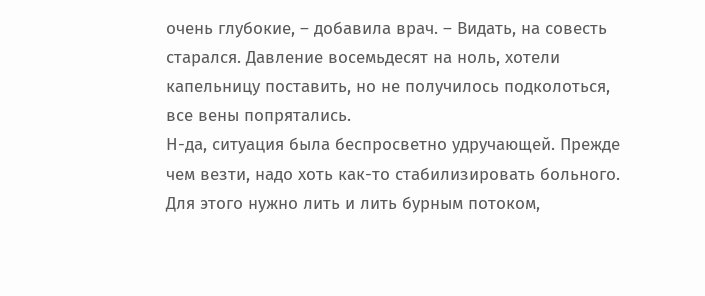очень глубокие, – добавила врач. – Видать, на совесть старался. Давление восемьдесят на ноль, хотели капельницу поставить, но не получилось подколоться, все вены попрятались.
Н-да, ситуация была беспросветно удручающей. Прежде чем везти, надо хоть как-то стабилизировать больного. Для этого нужно лить и лить бурным потоком,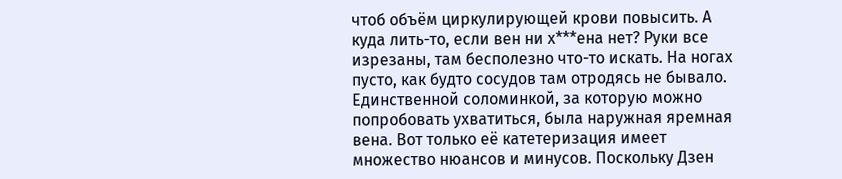чтоб объём циркулирующей крови повысить. А куда лить-то, если вен ни х***ена нет? Руки все изрезаны, там бесполезно что-то искать. На ногах пусто, как будто сосудов там отродясь не бывало. Единственной соломинкой, за которую можно попробовать ухватиться, была наружная яремная вена. Вот только её катетеризация имеет множество нюансов и минусов. Поскольку Дзен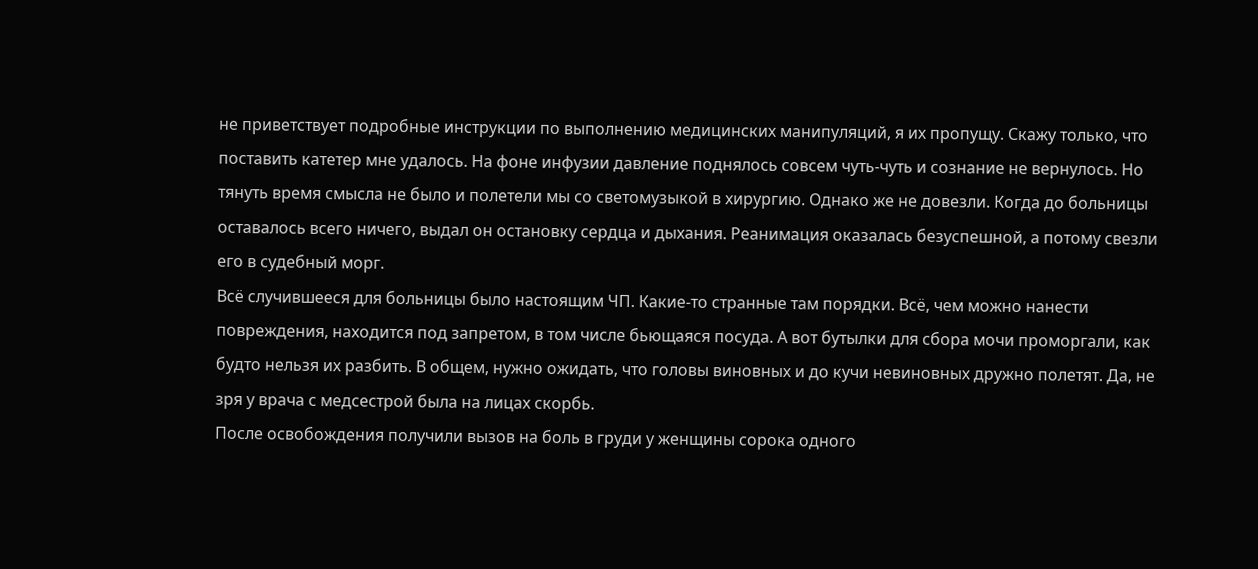не приветствует подробные инструкции по выполнению медицинских манипуляций, я их пропущу. Скажу только, что поставить катетер мне удалось. На фоне инфузии давление поднялось совсем чуть-чуть и сознание не вернулось. Но тянуть время смысла не было и полетели мы со светомузыкой в хирургию. Однако же не довезли. Когда до больницы оставалось всего ничего, выдал он остановку сердца и дыхания. Реанимация оказалась безуспешной, а потому свезли его в судебный морг.
Всё случившееся для больницы было настоящим ЧП. Какие-то странные там порядки. Всё, чем можно нанести повреждения, находится под запретом, в том числе бьющаяся посуда. А вот бутылки для сбора мочи проморгали, как будто нельзя их разбить. В общем, нужно ожидать, что головы виновных и до кучи невиновных дружно полетят. Да, не зря у врача с медсестрой была на лицах скорбь.
После освобождения получили вызов на боль в груди у женщины сорока одного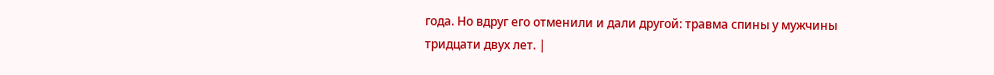года. Но вдруг его отменили и дали другой: травма спины у мужчины тридцати двух лет. |